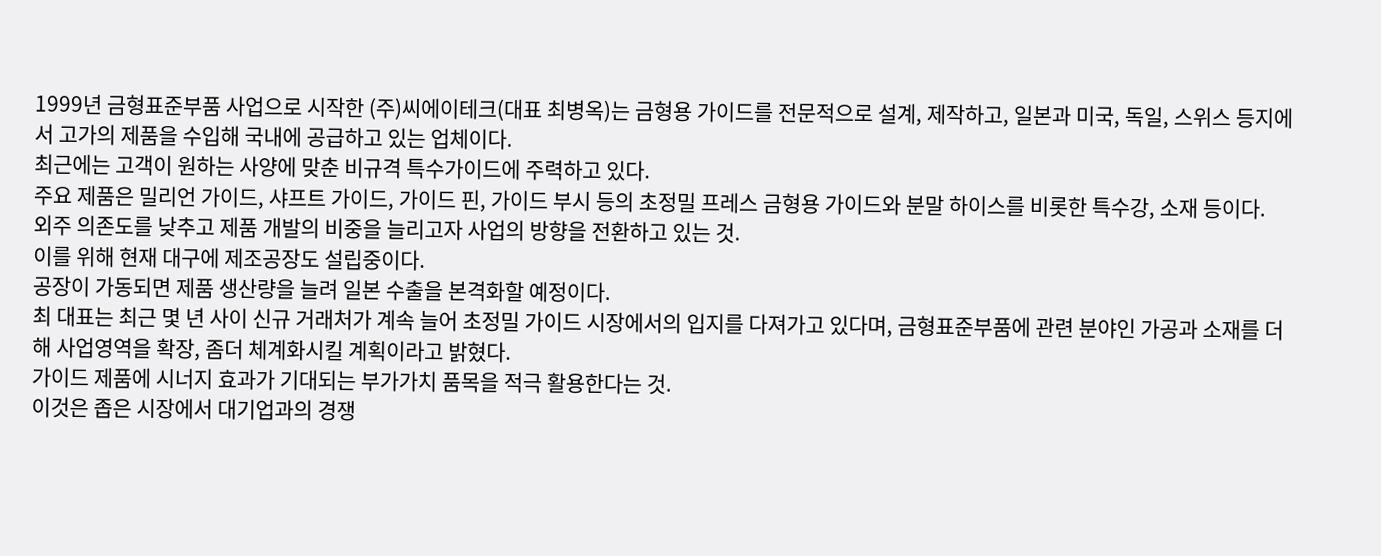1999년 금형표준부품 사업으로 시작한 (주)씨에이테크(대표 최병옥)는 금형용 가이드를 전문적으로 설계, 제작하고, 일본과 미국, 독일, 스위스 등지에서 고가의 제품을 수입해 국내에 공급하고 있는 업체이다.
최근에는 고객이 원하는 사양에 맞춘 비규격 특수가이드에 주력하고 있다.
주요 제품은 밀리언 가이드, 샤프트 가이드, 가이드 핀, 가이드 부시 등의 초정밀 프레스 금형용 가이드와 분말 하이스를 비롯한 특수강, 소재 등이다.
외주 의존도를 낮추고 제품 개발의 비중을 늘리고자 사업의 방향을 전환하고 있는 것.
이를 위해 현재 대구에 제조공장도 설립중이다.
공장이 가동되면 제품 생산량을 늘려 일본 수출을 본격화할 예정이다.
최 대표는 최근 몇 년 사이 신규 거래처가 계속 늘어 초정밀 가이드 시장에서의 입지를 다져가고 있다며, 금형표준부품에 관련 분야인 가공과 소재를 더해 사업영역을 확장, 좀더 체계화시킬 계획이라고 밝혔다.
가이드 제품에 시너지 효과가 기대되는 부가가치 품목을 적극 활용한다는 것.
이것은 좁은 시장에서 대기업과의 경쟁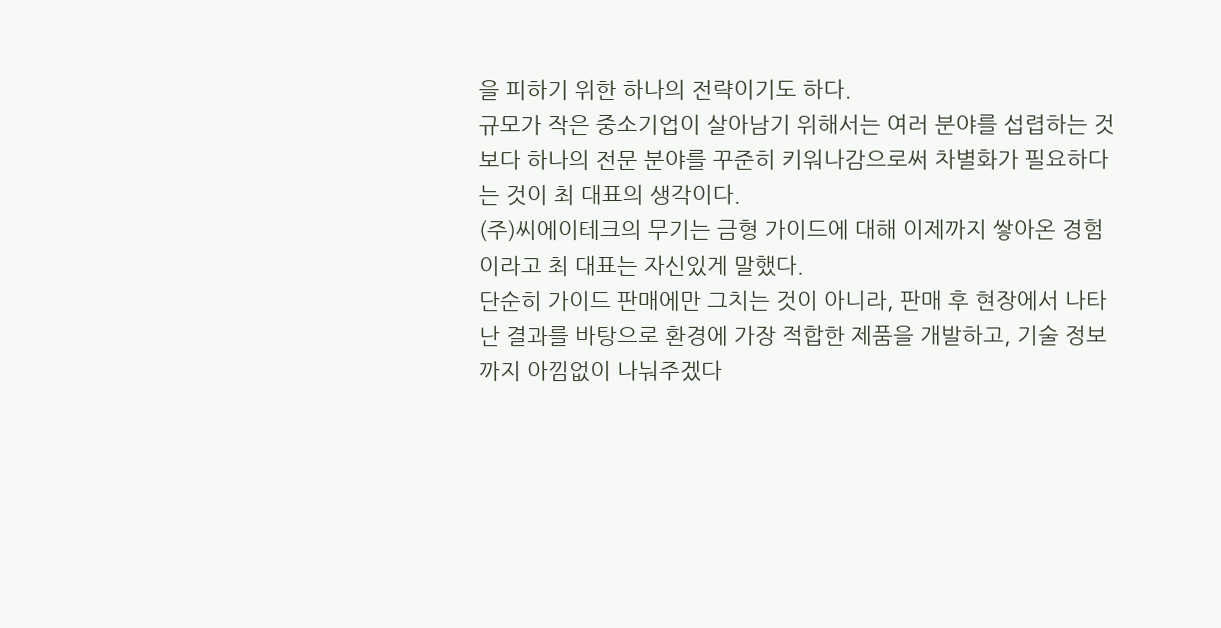을 피하기 위한 하나의 전략이기도 하다.
규모가 작은 중소기업이 살아남기 위해서는 여러 분야를 섭렵하는 것보다 하나의 전문 분야를 꾸준히 키워나감으로써 차별화가 필요하다는 것이 최 대표의 생각이다.
(주)씨에이테크의 무기는 금형 가이드에 대해 이제까지 쌓아온 경험이라고 최 대표는 자신있게 말했다.
단순히 가이드 판매에만 그치는 것이 아니라, 판매 후 현장에서 나타난 결과를 바탕으로 환경에 가장 적합한 제품을 개발하고, 기술 정보까지 아낌없이 나눠주겠다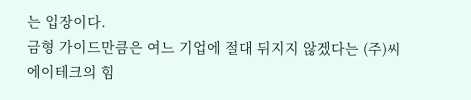는 입장이다.
금형 가이드만큼은 여느 기업에 절대 뒤지지 않겠다는 (주)씨에이테크의 힘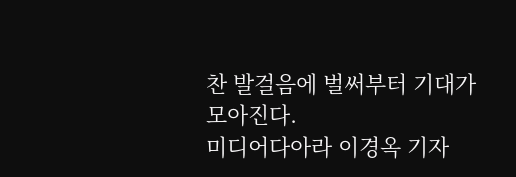찬 발걸음에 벌써부터 기대가 모아진다.
미디어다아라 이경옥 기자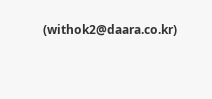(withok2@daara.co.kr)